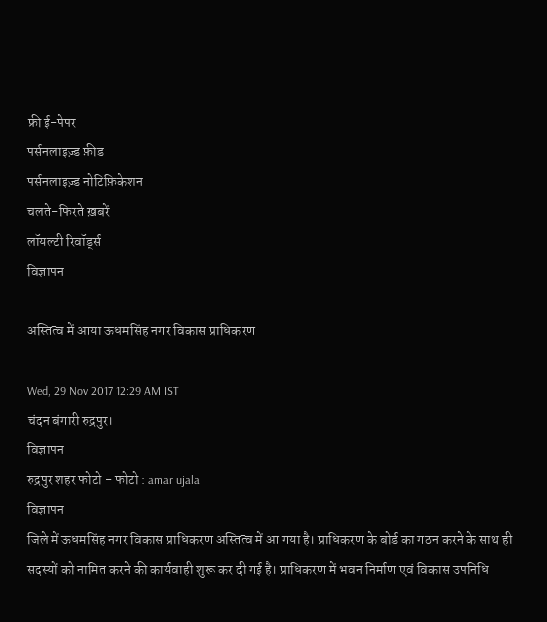फ्री ई-पेपर
पर्सनलाइज़्ड फ़ीड
पर्सनलाइज़्ड नोटिफ़िकेशन
चलते-फिरते ख़बरें
लॉयल्टी रिवॉर्ड्स
विज्ञापन

अस्तित्व में आया ऊधमसिंह नगर विकास प्राधिकरण

Wed, 29 Nov 2017 12:29 AM IST
चंदन बंगारी रुद्रपुर।
विज्ञापन
रुद्रपुर शहर फोटो - फोटो : amar ujala
विज्ञापन
जिले में ऊधमसिंह नगर विकास प्राधिकरण अस्तित्व में आ गया है। प्राधिकरण के बोर्ड का गठन करने के साथ ही सदस्यों को नामित करने की कार्यवाही शुरू कर दी गई है। प्राधिकरण में भवन निर्माण एवं विकास उपनिधि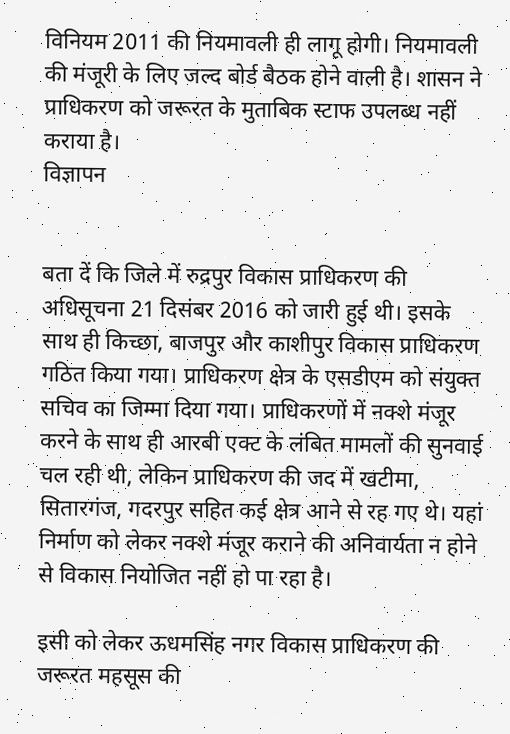विनियम 2011 की नियमावली ही लागू होगी। नियमावली की मंजूरी के लिए जल्द बोर्ड बैठक होने वाली है। शासन ने प्राधिकरण को जरूरत के मुताबिक स्टाफ उपलब्ध नहीं कराया है।
विज्ञापन


बता दें कि जिले में रुद्रपुर विकास प्राधिकरण की अधिसूचना 21 दिसंबर 2016 को जारी हुई थी। इसके साथ ही किच्छा, बाजपुर और काशीपुर विकास प्राधिकरण गठित किया गया। प्राधिकरण क्षेत्र के एसडीएम को संयुक्त सचिव का जिम्मा दिया गया। प्राधिकरणों में नक्शे मंजूर करने के साथ ही आरबी एक्ट के लंबित मामलों की सुनवाई चल रही थी, लेकिन प्राधिकरण की जद में खटीमा, सितारगंज, गदरपुर सहित कई क्षेत्र आने से रह गए थे। यहां निर्माण को लेकर नक्शे मंजूर कराने की अनिवार्यता न होने से विकास नियोजित नहीं हो पा रहा है।

इसी को लेकर ऊधमसिंह नगर विकास प्राधिकरण की जरूरत महसूस की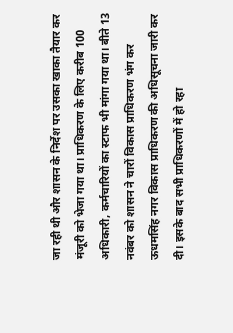जा रही थी और शासन के निर्देश पर उसका खाका तैयार कर मंजूरी को भेजा गया था। प्राधिकरण के लिए करीब 100 अधिकारी, कर्मचारियों का स्टाफ भी मांगा गया था। बीते 13 नवंबर को शासन ने चारों विकास प्राधिकरण भंग कर ऊधमसिंह नगर विकास प्राधिकरण की अधिसूचना जारी कर दी। इसके बाद सभी प्राधिकरणों में हो रहा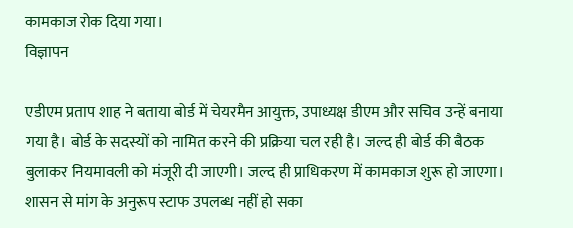कामकाज रोक दिया गया।
विज्ञापन

एडीएम प्रताप शाह ने बताया बोर्ड में चेयरमैन आयुक्त, उपाध्यक्ष डीएम और सचिव उन्हें बनाया गया है। बोर्ड के सदस्यों को नामित करने की प्रक्रिया चल रही है। जल्द ही बोर्ड की बैठक बुलाकर नियमावली को मंजूरी दी जाएगी। जल्द ही प्राधिकरण में कामकाज शुरू हो जाएगा। शासन से मांग के अनुरूप स्टाफ उपलब्ध नहीं हो सका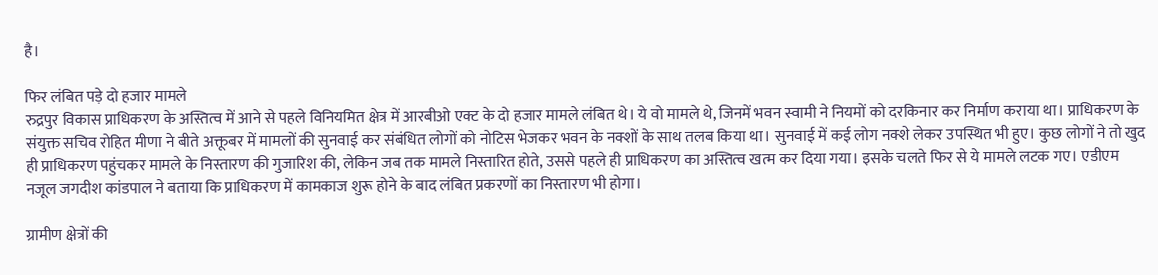है।

फिर लंबित पड़े दो हजार मामले
रुद्रपुर विकास प्राधिकरण के अस्तित्व में आने से पहले विनियमित क्षेत्र में आरबीओ एक्ट के दो हजार मामले लंबित थे। ये वो मामले थे, जिनमें भवन स्वामी ने नियमों को दरकिनार कर निर्माण कराया था। प्राधिकरण के संयुक्त सचिव रोहित मीणा ने बीते अक्तूबर में मामलों की सुनवाई कर संबंधित लोगों को नोटिस भेजकर भवन के नक्शों के साथ तलब किया था। सुनवाई में कई लोग नक्शे लेकर उपस्थित भी हुए। कुछ लोगों ने तो खुद ही प्राधिकरण पहुंचकर मामले के निस्तारण की गुजारिश की, लेकिन जब तक मामले निस्तारित होते, उससे पहले ही प्राधिकरण का अस्तित्व खत्म कर दिया गया। इसके चलते फिर से ये मामले लटक गए। एडीएम नजूल जगदीश कांडपाल ने बताया कि प्राधिकरण में कामकाज शुरू होने के बाद लंबित प्रकरणों का निस्तारण भी होगा।

ग्रामीण क्षेत्रों की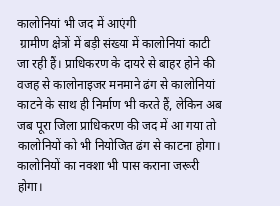कालोनियां भी जद में आएंगी
 ग्रामीण क्षेत्रों में बड़ी संख्या में कालोनियां काटी जा रही हैं। प्राधिकरण के दायरे से बाहर होने की वजह से कालोनाइजर मनमाने ढंग से कालोनियां काटने के साथ ही निर्माण भी करते हैं, लेकिन अब जब पूरा जिला प्राधिकरण की जद में आ गया तो कालोनियों को भी नियोजित ढंग से काटना होगा। कालोनियों का नक्शा भी पास कराना जरूरी होगा।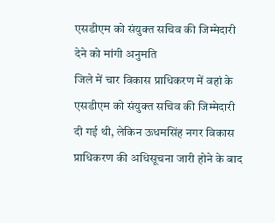एसडीएम को संयुक्त सचिव की जिम्मेदारी देने को मांगी अनुमति
जिले में चार विकास प्राधिकरण में वहां के एसडीएम को संयुक्त सचिव की जिम्मेदारी दी गई थी, लेकिन ऊधमसिंह नगर विकास प्राधिकरण की अधिसूचना जारी होने के बाद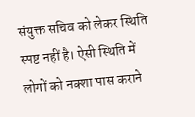संयुक्त सचिव को लेकर स्थिति स्पष्ट नहीं है। ऐसी स्थिति में लोगों को नक्शा पास कराने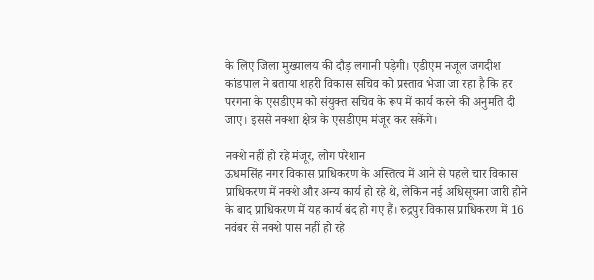के लिए जिला मुख्यालय की दौड़ लगानी पड़ेगी। एडीएम नजूल जगदीश कांडपाल ने बताया शहरी विकास सचिव को प्रस्ताव भेजा जा रहा है कि हर परगना के एसडीएम को संयुक्त सचिव के रूप में कार्य करने की अनुमति दी जाए। इससे नक्शा क्षेत्र के एसडीएम मंजूर कर सकेंगे।

नक्शे नहीं हो रहे मंजूर, लोग परेशान
ऊधमसिंह नगर विकास प्राधिकरण के अस्तित्व में आने से पहले चार विकास प्राधिकरण में नक्शे और अन्य कार्य हो रहे थे, लेकिन नई अधिसूचना जारी होने के बाद प्राधिकरण में यह कार्य बंद हो गए हैं। रुद्रपुर विकास प्राधिकरण में 16 नवंबर से नक्शे पास नहीं हो रहे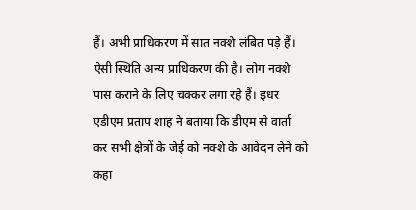हैं। अभी प्राधिकरण में सात नक्शे लंबित पड़े हैं। ऐसी स्थिति अन्य प्राधिकरण की है। लोग नक्शे पास कराने के लिए चक्कर लगा रहे हैं। इधर एडीएम प्रताप शाह ने बताया कि डीएम से वार्ता कर सभी क्षेत्रों के जेई को नक्शे के आवेदन लेने को कहा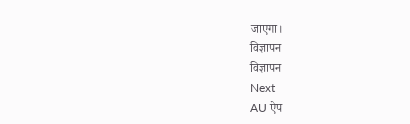जाएगा।
विज्ञापन
विज्ञापन
Next
AU ऐप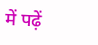में पढ़ें